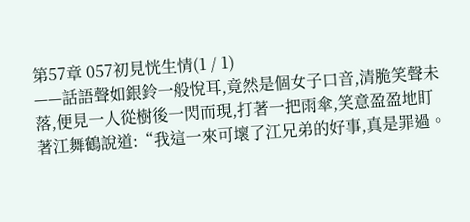第57章 057初見恍生情(1 / 1)
——話語聲如銀鈴一般悅耳,竟然是個女子口音,清脆笑聲未落,便見一人從樹後一閃而現,打著一把雨傘,笑意盈盈地盯著江舞鶴說道:“我這一來可壞了江兄弟的好事,真是罪過。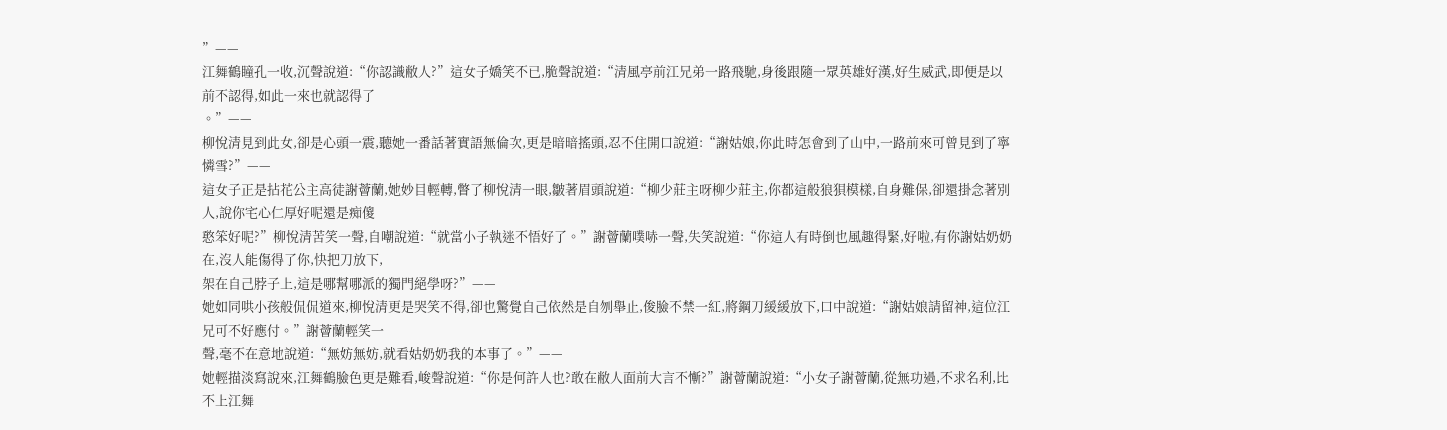”——
江舞鶴瞳孔一收,沉聲說道:“你認識敝人?”這女子嬌笑不已,脆聲說道:“清風亭前江兄弟一路飛馳,身後跟隨一眾英雄好漢,好生威武,即便是以前不認得,如此一來也就認得了
。”——
柳悅清見到此女,卻是心頭一震,聽她一番話著實語無倫次,更是暗暗搖頭,忍不住開口說道:“謝姑娘,你此時怎會到了山中,一路前來可曾見到了寧憐雪?”——
這女子正是拈花公主高徒謝薈蘭,她妙目輕轉,瞥了柳悅清一眼,皺著眉頭說道:“柳少莊主呀柳少莊主,你都這般狼狽模樣,自身難保,卻還掛念著別人,說你宅心仁厚好呢還是痴傻
憨笨好呢?”柳悅清苦笑一聲,自嘲說道:“就當小子執迷不悟好了。”謝薈蘭噗哧一聲,失笑說道:“你這人有時倒也風趣得緊,好啦,有你謝姑奶奶在,沒人能傷得了你,快把刀放下,
架在自己脖子上,這是哪幫哪派的獨門絕學呀?”——
她如同哄小孩般侃侃道來,柳悅清更是哭笑不得,卻也驚覺自己依然是自刎舉止,俊臉不禁一紅,將鋼刀緩緩放下,口中說道:“謝姑娘請留神,這位江兄可不好應付。”謝薈蘭輕笑一
聲,毫不在意地說道:“無妨無妨,就看姑奶奶我的本事了。”——
她輕描淡寫說來,江舞鶴臉色更是難看,峻聲說道:“你是何許人也?敢在敝人面前大言不慚?”謝薈蘭說道:“小女子謝薈蘭,從無功過,不求名利,比不上江舞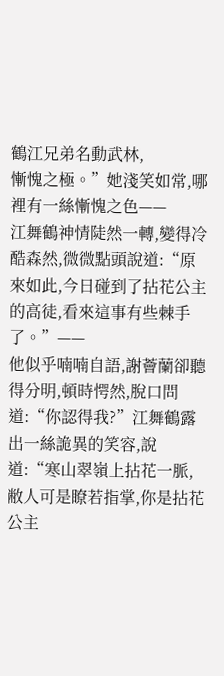鶴江兄弟名動武林,
慚愧之極。”她淺笑如常,哪裡有一絲慚愧之色——
江舞鶴神情陡然一轉,變得冷酷森然,微微點頭說道:“原來如此,今日碰到了拈花公主的高徒,看來這事有些棘手了。”——
他似乎喃喃自語,謝薈蘭卻聽得分明,頓時愕然,脫口問道:“你認得我?”江舞鶴露出一絲詭異的笑容,說道:“寒山翠嶺上拈花一脈,敝人可是瞭若指掌,你是拈花公主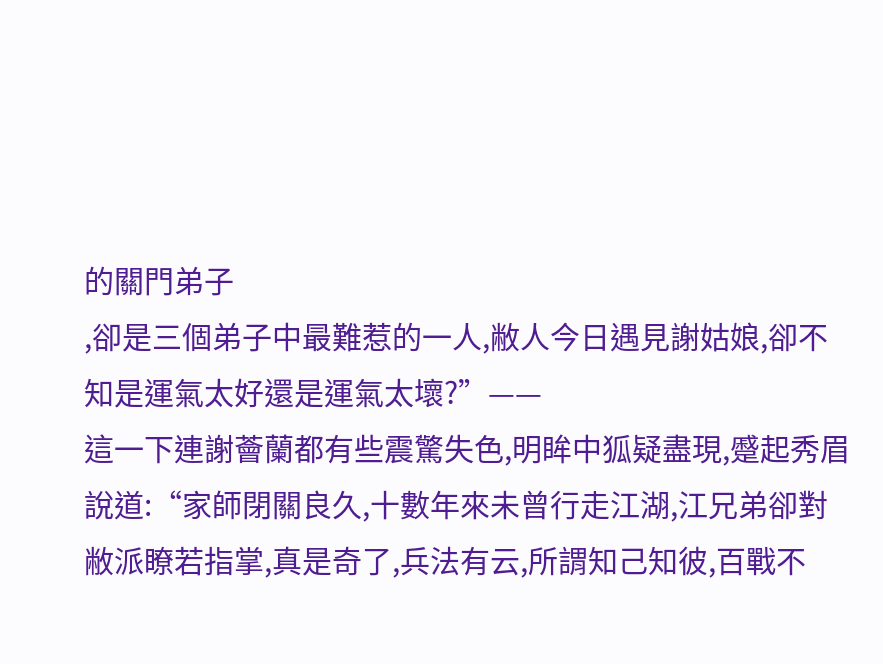的關門弟子
,卻是三個弟子中最難惹的一人,敝人今日遇見謝姑娘,卻不知是運氣太好還是運氣太壞?”——
這一下連謝薈蘭都有些震驚失色,明眸中狐疑盡現,蹙起秀眉說道:“家師閉關良久,十數年來未曾行走江湖,江兄弟卻對敝派瞭若指掌,真是奇了,兵法有云,所謂知己知彼,百戰不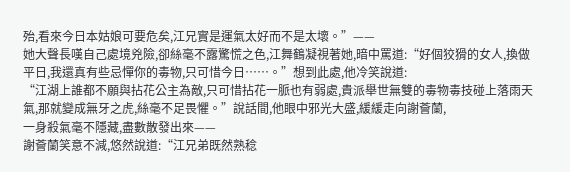殆,看來今日本姑娘可要危矣,江兄實是運氣太好而不是太壞。”——
她大聲長嘆自己處境兇險,卻絲毫不露驚慌之色,江舞鶴凝視著她,暗中罵道:“好個狡猾的女人,換做平日,我還真有些忌憚你的毒物,只可惜今日……。”想到此處,他冷笑說道:
“江湖上誰都不願與拈花公主為敵,只可惜拈花一脈也有弱處,貴派舉世無雙的毒物毒技碰上落雨天氣,那就變成無牙之虎,絲毫不足畏懼。”說話間,他眼中邪光大盛,緩緩走向謝薈蘭,
一身殺氣毫不隱藏,盡數散發出來——
謝薈蘭笑意不減,悠然說道:“江兄弟既然熟稔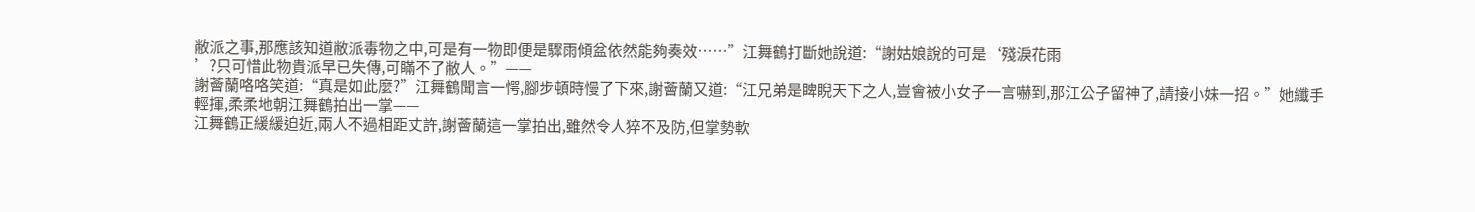敝派之事,那應該知道敝派毒物之中,可是有一物即便是驟雨傾盆依然能夠奏效……”江舞鶴打斷她說道:“謝姑娘說的可是‘殘淚花雨
’?只可惜此物貴派早已失傳,可瞞不了敝人。”——
謝薈蘭咯咯笑道:“真是如此麼?”江舞鶴聞言一愕,腳步頓時慢了下來,謝薈蘭又道:“江兄弟是睥睨天下之人,豈會被小女子一言嚇到,那江公子留神了,請接小妹一招。”她纖手
輕揮,柔柔地朝江舞鶴拍出一掌——
江舞鶴正緩緩迫近,兩人不過相距丈許,謝薈蘭這一掌拍出,雖然令人猝不及防,但掌勢軟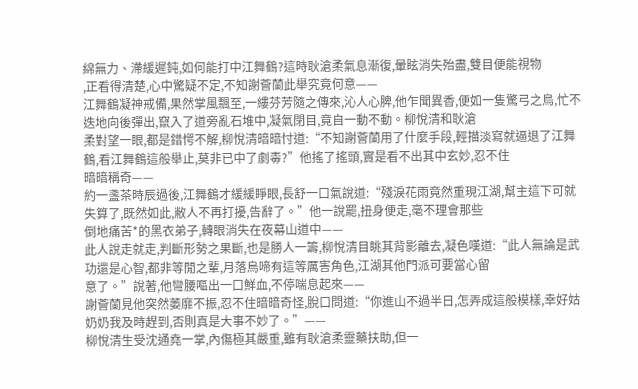綿無力、滯緩遲鈍,如何能打中江舞鶴?這時耿滄柔氣息漸復,暈眩消失殆盡,雙目便能視物
,正看得清楚,心中驚疑不定,不知謝薈蘭此舉究竟何意——
江舞鶴凝神戒備,果然掌風飄至,一縷芬芳隨之傳來,沁人心脾,他乍聞異香,便如一隻驚弓之鳥,忙不迭地向後彈出,竄入了道旁亂石堆中,凝氣閉目,竟自一動不動。柳悅清和耿滄
柔對望一眼,都是錯愕不解,柳悅清暗暗忖道:“不知謝薈蘭用了什麼手段,輕描淡寫就逼退了江舞鶴,看江舞鶴這般舉止,莫非已中了劇毒?”他搖了搖頭,實是看不出其中玄妙,忍不住
暗暗稱奇——
約一盞茶時辰過後,江舞鶴才緩緩睜眼,長舒一口氣說道:“殘淚花雨竟然重現江湖,幫主這下可就失算了,既然如此,敝人不再打擾,告辭了。”他一說罷,扭身便走,毫不理會那些
倒地痛苦*的黑衣弟子,轉眼消失在夜幕山道中——
此人說走就走,判斷形勢之果斷,也是勝人一籌,柳悅清目眺其背影離去,凝色嘆道:“此人無論是武功還是心智,都非等閒之輩,月落烏啼有這等厲害角色,江湖其他門派可要當心留
意了。”說著,他彎腰嘔出一口鮮血,不停喘息起來——
謝薈蘭見他突然萎靡不振,忍不住暗暗奇怪,脫口問道:“你進山不過半日,怎弄成這般模樣,幸好姑奶奶我及時趕到,否則真是大事不妙了。”——
柳悅清生受沈通堯一掌,內傷極其嚴重,雖有耿滄柔靈藥扶助,但一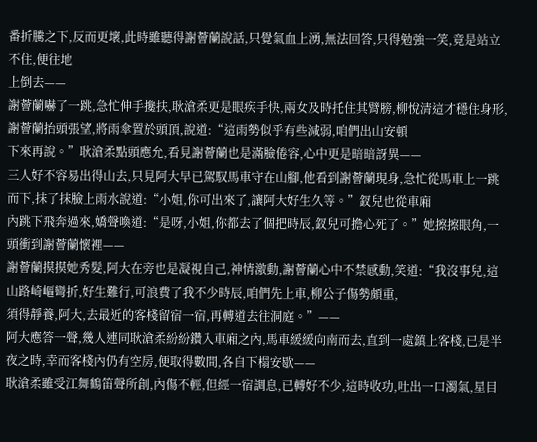番折騰之下,反而更壞,此時雖聽得謝薈蘭說話,只覺氣血上湧,無法回答,只得勉強一笑,竟是站立不住,便往地
上倒去——
謝薈蘭嚇了一跳,急忙伸手攙扶,耿滄柔更是眼疾手快,兩女及時托住其臂膀,柳悅清這才穩住身形,謝薈蘭抬頭張望,將雨傘置於頭頂,說道:“這雨勢似乎有些減弱,咱們出山安頓
下來再說。”耿滄柔點頭應允,看見謝薈蘭也是滿臉倦容,心中更是暗暗訝異——
三人好不容易出得山去,只見阿大早已駕馭馬車守在山腳,他看到謝薈蘭現身,急忙從馬車上一跳而下,抹了抹臉上雨水說道:“小姐,你可出來了,讓阿大好生久等。”釵兒也從車廂
內跳下飛奔過來,嬌聲喚道:“是呀,小姐,你都去了個把時辰,釵兒可擔心死了。”她擦擦眼角,一頭衝到謝薈蘭懷裡——
謝薈蘭摸摸她秀髮,阿大在旁也是凝視自己,神情激動,謝薈蘭心中不禁感動,笑道:“我沒事兒,這山路崎嶇彎折,好生難行,可浪費了我不少時辰,咱們先上車,柳公子傷勢頗重,
須得靜養,阿大,去最近的客棧留宿一宿,再轉道去往洞庭。”——
阿大應答一聲,幾人連同耿滄柔紛紛鑽入車廂之內,馬車緩緩向南而去,直到一處鎮上客棧,已是半夜之時,幸而客棧內仍有空房,便取得數間,各自下榻安歇——
耿滄柔雖受江舞鶴笛聲所創,內傷不輕,但經一宿調息,已轉好不少,這時收功,吐出一口濁氣,星目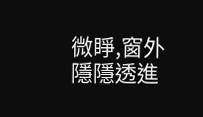微睜,窗外隱隱透進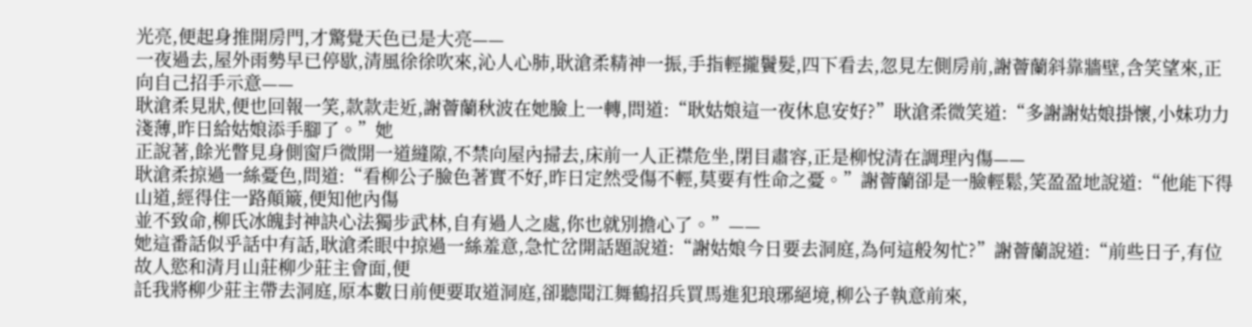光亮,便起身推開房門,才驚覺天色已是大亮——
一夜過去,屋外雨勢早已停歇,清風徐徐吹來,沁人心肺,耿滄柔精神一振,手指輕攏鬢髮,四下看去,忽見左側房前,謝薈蘭斜靠牆壁,含笑望來,正向自己招手示意——
耿滄柔見狀,便也回報一笑,款款走近,謝薈蘭秋波在她臉上一轉,問道:“耿姑娘這一夜休息安好?”耿滄柔微笑道:“多謝謝姑娘掛懷,小妹功力淺薄,昨日給姑娘添手腳了。”她
正說著,餘光瞥見身側窗戶微開一道縫隙,不禁向屋內掃去,床前一人正襟危坐,閉目肅容,正是柳悅清在調理內傷——
耿滄柔掠過一絲憂色,問道:“看柳公子臉色著實不好,昨日定然受傷不輕,莫要有性命之憂。”謝薈蘭卻是一臉輕鬆,笑盈盈地說道:“他能下得山道,經得住一路顛簸,便知他內傷
並不致命,柳氏冰魄封神訣心法獨步武林,自有過人之處,你也就別擔心了。”——
她這番話似乎話中有話,耿滄柔眼中掠過一絲羞意,急忙岔開話題說道:“謝姑娘今日要去洞庭,為何這般匆忙?”謝薈蘭說道:“前些日子,有位故人慾和清月山莊柳少莊主會面,便
託我將柳少莊主帶去洞庭,原本數日前便要取道洞庭,卻聽聞江舞鶴招兵買馬進犯琅琊絕境,柳公子執意前來,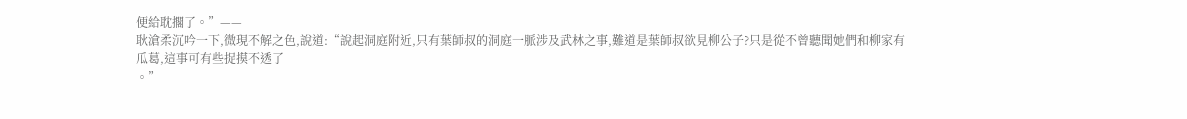便給耽擱了。”——
耿滄柔沉吟一下,微現不解之色,說道:“說起洞庭附近,只有葉師叔的洞庭一脈涉及武林之事,難道是葉師叔欲見柳公子?只是從不曾聽聞她們和柳家有瓜葛,這事可有些捉摸不透了
。”